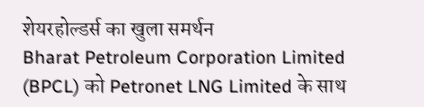शेयरहोल्डर्स का खुला समर्थन
Bharat Petroleum Corporation Limited (BPCL) को Petronet LNG Limited के साथ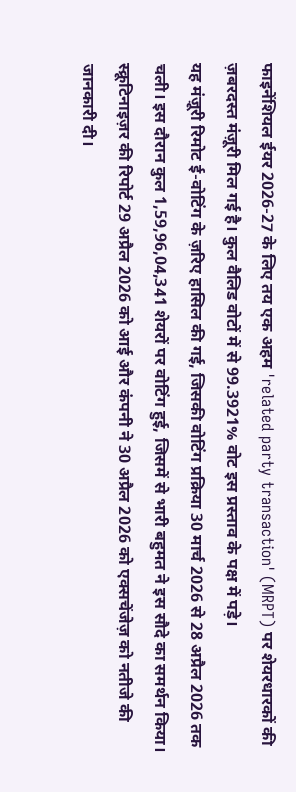फाइनेंशियल ईयर 2026-27 के लिए तय एक अहम 'related party transaction' (MRPT) पर शेयरधारकों की ज़बरदस्त मंज़ूरी मिल गई है। कुल वैलिड वोटों में से 99.3921% वोट इस प्रस्ताव के पक्ष में पड़े।
यह मंज़ूरी रिमोट ई-वोटिंग के ज़रिए हासिल की गई, जिसकी वोटिंग प्रक्रिया 30 मार्च 2026 से 28 अप्रैल 2026 तक चली। इस दौरान कुल 1,59,96,04,341 शेयरों पर वोटिंग हुई, जिसमें से भारी बहुमत ने इस सौदे का समर्थन किया। स्क्रूटिनाइज़र की रिपोर्ट 29 अप्रैल 2026 को आई और कंपनी ने 30 अप्रैल 2026 को एक्सचेंजेज़ को नतीजे की जानकारी दी।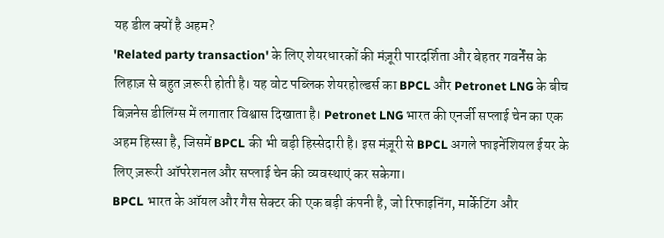यह डील क्यों है अहम?
'Related party transaction' के लिए शेयरधारकों की मंज़ूरी पारदर्शिता और बेहतर गवर्नेंस के लिहाज़ से बहुत ज़रूरी होती है। यह वोट पब्लिक शेयरहोल्डर्स का BPCL और Petronet LNG के बीच बिज़नेस डीलिंग्स में लगातार विश्वास दिखाता है। Petronet LNG भारत की एनर्जी सप्लाई चेन का एक अहम हिस्सा है, जिसमें BPCL की भी बड़ी हिस्सेदारी है। इस मंज़ूरी से BPCL अगले फाइनेंशियल ईयर के लिए ज़रूरी ऑपरेशनल और सप्लाई चेन की व्यवस्थाएं कर सकेगा।
BPCL भारत के ऑयल और गैस सेक्टर की एक बड़ी कंपनी है, जो रिफाइनिंग, मार्केटिंग और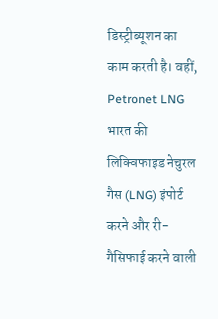डिस्ट्रीब्यूशन का काम करती है। वहीं, Petronet LNG भारत की लिक्विफाइड नेचुरल गैस (LNG) इंपोर्ट करने और री-गैसिफाई करने वाली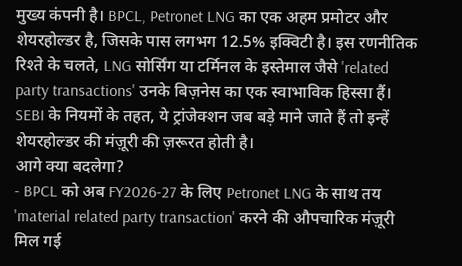मुख्य कंपनी है। BPCL, Petronet LNG का एक अहम प्रमोटर और शेयरहोल्डर है, जिसके पास लगभग 12.5% इक्विटी है। इस रणनीतिक रिश्ते के चलते, LNG सोर्सिंग या टर्मिनल के इस्तेमाल जैसे 'related party transactions' उनके बिज़नेस का एक स्वाभाविक हिस्सा हैं। SEBI के नियमों के तहत, ये ट्रांजेक्शन जब बड़े माने जाते हैं तो इन्हें शेयरहोल्डर की मंज़ूरी की ज़रूरत होती है।
आगे क्या बदलेगा?
- BPCL को अब FY2026-27 के लिए Petronet LNG के साथ तय 'material related party transaction' करने की औपचारिक मंज़ूरी मिल गई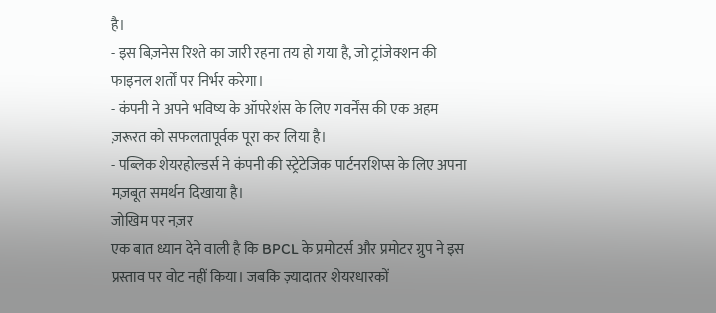है।
- इस बिज़नेस रिश्ते का जारी रहना तय हो गया है, जो ट्रांजेक्शन की फाइनल शर्तों पर निर्भर करेगा।
- कंपनी ने अपने भविष्य के ऑपरेशंस के लिए गवर्नेंस की एक अहम ज़रूरत को सफलतापूर्वक पूरा कर लिया है।
- पब्लिक शेयरहोल्डर्स ने कंपनी की स्ट्रेटेजिक पार्टनरशिप्स के लिए अपना मज़बूत समर्थन दिखाया है।
जोखिम पर नज़र
एक बात ध्यान देने वाली है कि BPCL के प्रमोटर्स और प्रमोटर ग्रुप ने इस प्रस्ताव पर वोट नहीं किया। जबकि ज़्यादातर शेयरधारकों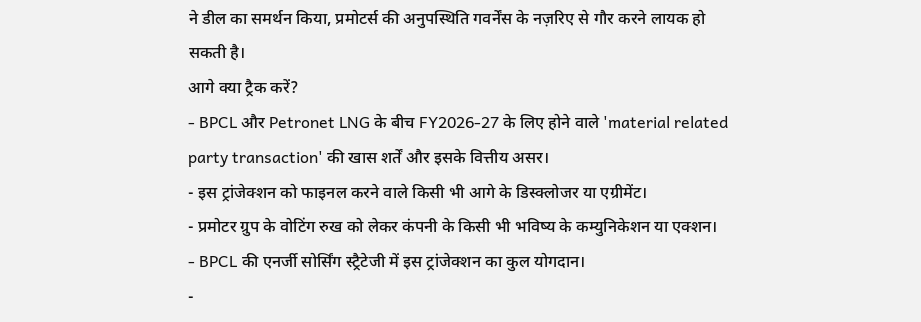ने डील का समर्थन किया, प्रमोटर्स की अनुपस्थिति गवर्नेंस के नज़रिए से गौर करने लायक हो सकती है।
आगे क्या ट्रैक करें?
- BPCL और Petronet LNG के बीच FY2026-27 के लिए होने वाले 'material related party transaction' की खास शर्तें और इसके वित्तीय असर।
- इस ट्रांजेक्शन को फाइनल करने वाले किसी भी आगे के डिस्क्लोजर या एग्रीमेंट।
- प्रमोटर ग्रुप के वोटिंग रुख को लेकर कंपनी के किसी भी भविष्य के कम्युनिकेशन या एक्शन।
- BPCL की एनर्जी सोर्सिंग स्ट्रैटेजी में इस ट्रांजेक्शन का कुल योगदान।
-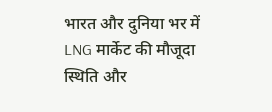भारत और दुनिया भर में LNG मार्केट की मौजूदा स्थिति और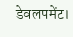डेवलपमेंट।